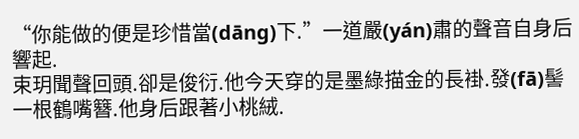“你能做的便是珍惜當(dāng)下.”一道嚴(yán)肅的聲音自身后響起.
束玥聞聲回頭.卻是俊衍.他今天穿的是墨綠描金的長褂.發(fā)髻一根鶴嘴簪.他身后跟著小桃絨.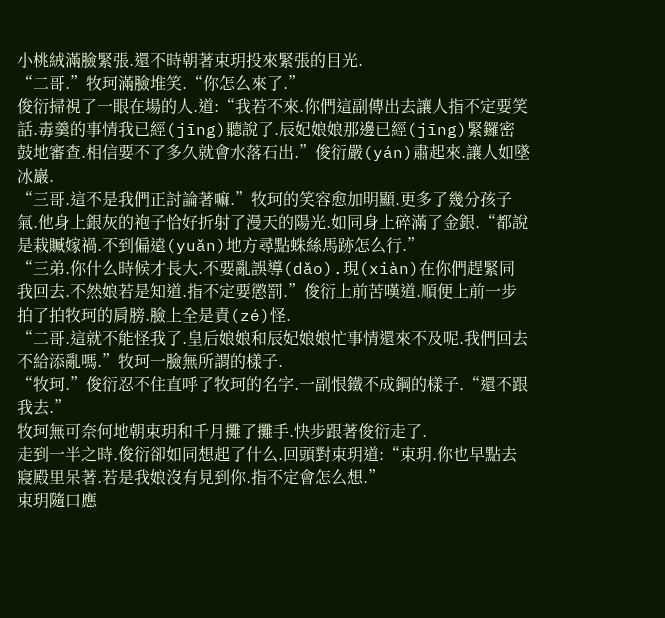小桃絨滿臉緊張.還不時朝著束玥投來緊張的目光.
“二哥.”牧珂滿臉堆笑.“你怎么來了.”
俊衍掃視了一眼在場的人.道:“我若不來.你們這副傳出去讓人指不定要笑話.毒羹的事情我已經(jīng)聽說了.辰妃娘娘那邊已經(jīng)緊鑼密鼓地審查.相信要不了多久就會水落石出.”俊衍嚴(yán)肅起來.讓人如墜冰巖.
“三哥.這不是我們正討論著嘛.”牧珂的笑容愈加明顯.更多了幾分孩子氣.他身上銀灰的袍子恰好折射了漫天的陽光.如同身上碎滿了金銀.“都說是栽贓嫁禍.不到偏遠(yuǎn)地方尋點蛛絲馬跡怎么行.”
“三弟.你什么時候才長大.不要亂誤導(dǎo).現(xiàn)在你們趕緊同我回去.不然娘若是知道.指不定要懲罰.”俊衍上前苦嘆道.順便上前一步拍了拍牧珂的肩膀.臉上全是責(zé)怪.
“二哥.這就不能怪我了.皇后娘娘和辰妃娘娘忙事情還來不及呢.我們回去不給添亂嗎.”牧珂一臉無所謂的樣子.
“牧珂.”俊衍忍不住直呼了牧珂的名字.一副恨鐵不成鋼的樣子.“還不跟我去.”
牧珂無可奈何地朝束玥和千月攤了攤手.快步跟著俊衍走了.
走到一半之時.俊衍卻如同想起了什么.回頭對束玥道:“束玥.你也早點去寢殿里呆著.若是我娘沒有見到你.指不定會怎么想.”
束玥隨口應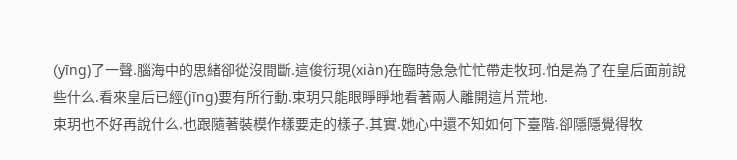(yīng)了一聲.腦海中的思緒卻從沒間斷.這俊衍現(xiàn)在臨時急急忙忙帶走牧珂.怕是為了在皇后面前說些什么.看來皇后已經(jīng)要有所行動.束玥只能眼睜睜地看著兩人離開這片荒地.
束玥也不好再說什么.也跟隨著裝模作樣要走的樣子.其實.她心中還不知如何下臺階.卻隱隱覺得牧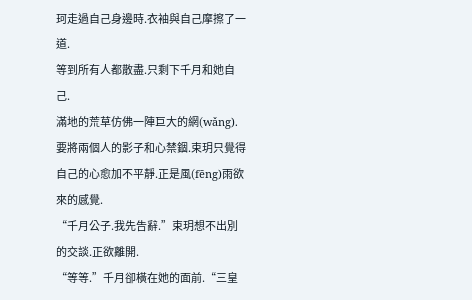珂走過自己身邊時.衣袖與自己摩擦了一道.
等到所有人都散盡.只剩下千月和她自己.
滿地的荒草仿佛一陣巨大的網(wǎng).要將兩個人的影子和心禁錮.束玥只覺得自己的心愈加不平靜.正是風(fēng)雨欲來的感覺.
“千月公子.我先告辭.”束玥想不出別的交談.正欲離開.
“等等.”千月卻橫在她的面前.“三皇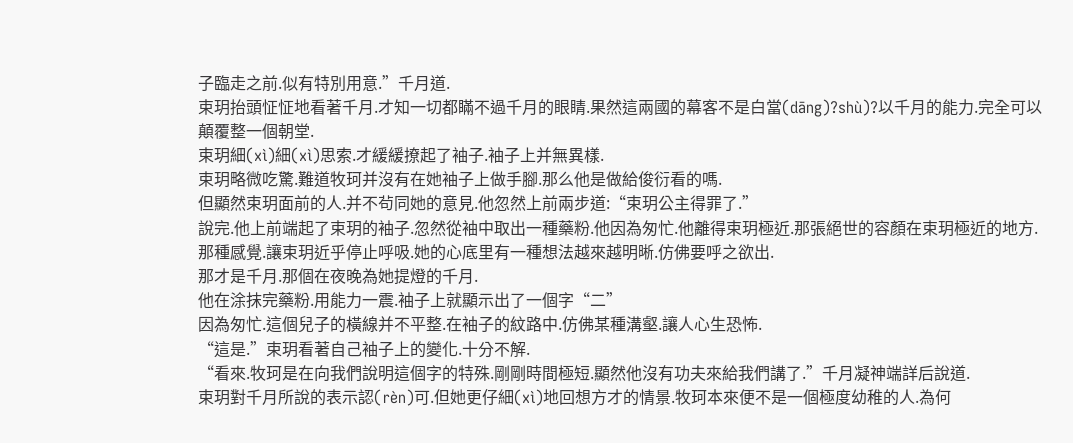子臨走之前.似有特別用意.”千月道.
束玥抬頭怔怔地看著千月.才知一切都瞞不過千月的眼睛.果然這兩國的幕客不是白當(dāng)?shù)?以千月的能力.完全可以顛覆整一個朝堂.
束玥細(xì)細(xì)思索.才緩緩撩起了袖子.袖子上并無異樣.
束玥略微吃驚.難道牧珂并沒有在她袖子上做手腳.那么他是做給俊衍看的嗎.
但顯然束玥面前的人.并不茍同她的意見.他忽然上前兩步道:“束玥公主得罪了.”
說完.他上前端起了束玥的袖子.忽然從袖中取出一種藥粉.他因為匆忙.他離得束玥極近.那張絕世的容顏在束玥極近的地方.
那種感覺.讓束玥近乎停止呼吸.她的心底里有一種想法越來越明晰.仿佛要呼之欲出.
那才是千月.那個在夜晚為她提燈的千月.
他在涂抹完藥粉.用能力一震.袖子上就顯示出了一個字“二”
因為匆忙.這個兒子的橫線并不平整.在袖子的紋路中.仿佛某種溝壑.讓人心生恐怖.
“這是.”束玥看著自己袖子上的變化.十分不解.
“看來.牧珂是在向我們說明這個字的特殊.剛剛時間極短.顯然他沒有功夫來給我們講了.”千月凝神端詳后說道.
束玥對千月所說的表示認(rèn)可.但她更仔細(xì)地回想方才的情景.牧珂本來便不是一個極度幼稚的人.為何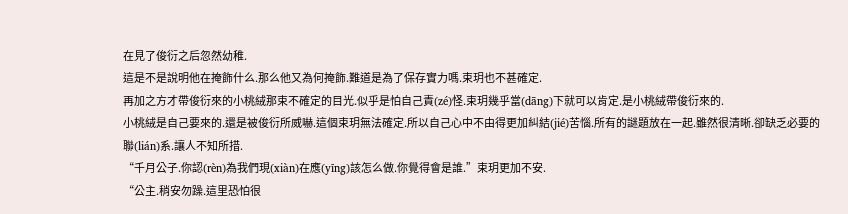在見了俊衍之后忽然幼稚.
這是不是說明他在掩飾什么.那么他又為何掩飾.難道是為了保存實力嗎.束玥也不甚確定.
再加之方才帶俊衍來的小桃絨那束不確定的目光.似乎是怕自己責(zé)怪.束玥幾乎當(dāng)下就可以肯定.是小桃絨帶俊衍來的.
小桃絨是自己要來的.還是被俊衍所威嚇.這個束玥無法確定.所以自己心中不由得更加糾結(jié)苦惱.所有的謎題放在一起.雖然很清晰.卻缺乏必要的聯(lián)系.讓人不知所措.
“千月公子.你認(rèn)為我們現(xiàn)在應(yīng)該怎么做.你覺得會是誰.”束玥更加不安.
“公主.稍安勿躁.這里恐怕很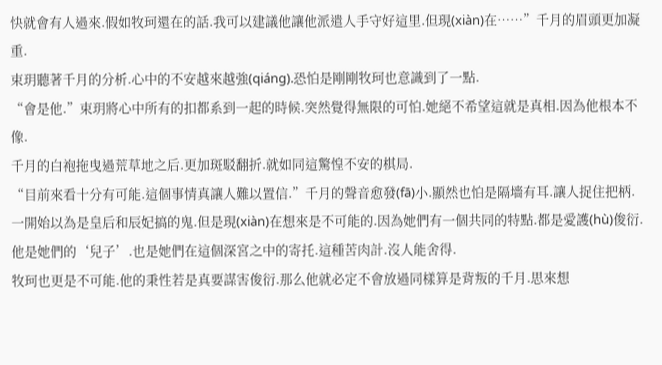快就會有人過來.假如牧珂還在的話.我可以建議他讓他派遣人手守好這里.但現(xiàn)在……”千月的眉頭更加凝重.
束玥聽著千月的分析.心中的不安越來越強(qiáng).恐怕是剛剛牧珂也意識到了一點.
“會是他.”束玥將心中所有的扣都系到一起的時候.突然覺得無限的可怕.她絕不希望這就是真相.因為他根本不像.
千月的白袍拖曳過荒草地之后.更加斑駁翻折.就如同這驚惶不安的棋局.
“目前來看十分有可能.這個事情真讓人難以置信.”千月的聲音愈發(fā)小.顯然也怕是隔墻有耳.讓人捉住把柄.
一開始以為是皇后和辰妃搞的鬼.但是現(xiàn)在想來是不可能的.因為她們有一個共同的特點.都是愛護(hù)俊衍.他是她們的‘兒子’.也是她們在這個深宮之中的寄托.這種苦肉計.沒人能舍得.
牧珂也更是不可能.他的秉性若是真要謀害俊衍.那么他就必定不會放過同樣算是背叛的千月.思來想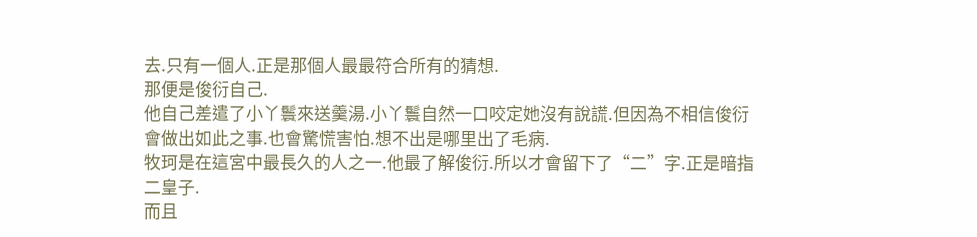去.只有一個人.正是那個人最最符合所有的猜想.
那便是俊衍自己.
他自己差遣了小丫鬟來送羹湯.小丫鬟自然一口咬定她沒有說謊.但因為不相信俊衍會做出如此之事.也會驚慌害怕.想不出是哪里出了毛病.
牧珂是在這宮中最長久的人之一.他最了解俊衍.所以才會留下了“二”字.正是暗指二皇子.
而且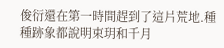俊衍還在第一時間趕到了這片荒地.種種跡象都說明束玥和千月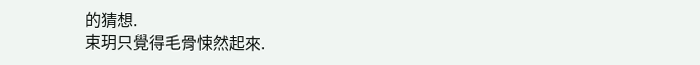的猜想.
束玥只覺得毛骨悚然起來.